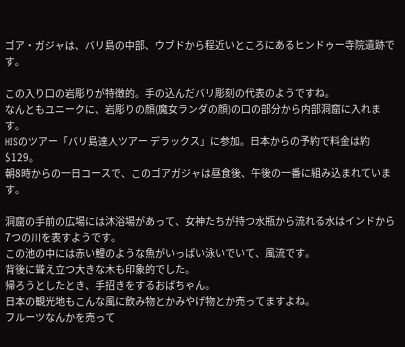ゴア・ガジャは、バリ島の中部、ウブドから程近いところにあるヒンドゥー寺院遺跡です。

この入り口の岩彫りが特徴的。手の込んだバリ彫刻の代表のようですね。
なんともユニークに、岩彫りの顔(魔女ランダの顔)の口の部分から内部洞窟に入れます。
HISのツアー「バリ島達人ツアー デラックス」に参加。日本からの予約で料金は約$129。
朝8時からの一日コースで、このゴアガジャは昼食後、午後の一番に組み込まれています。

洞窟の手前の広場には沐浴場があって、女神たちが持つ水瓶から流れる水はインドから7つの川を表すようです。
この池の中には赤い鯉のような魚がいっぱい泳いでいて、風流です。
背後に聳え立つ大きな木も印象的でした。
帰ろうとしたとき、手招きをするおばちゃん。
日本の観光地もこんな風に飲み物とかみやげ物とか売ってますよね。
フルーツなんかを売って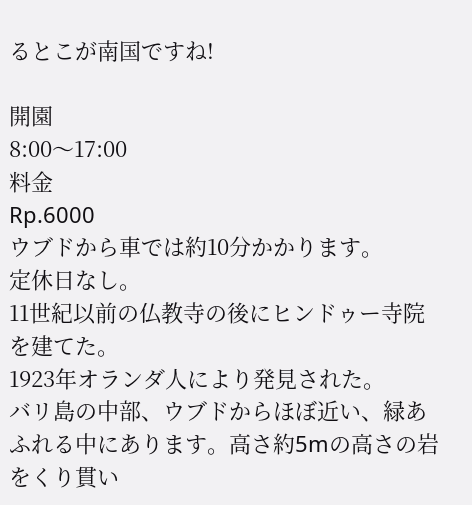るとこが南国ですね!

開園
8:00〜17:00
料金
Rp.6000
ウブドから車では約10分かかります。
定休日なし。
11世紀以前の仏教寺の後にヒンドゥー寺院を建てた。
1923年オランダ人により発見された。
バリ島の中部、ウブドからほぼ近い、緑あふれる中にあります。高さ約5mの高さの岩をくり貫い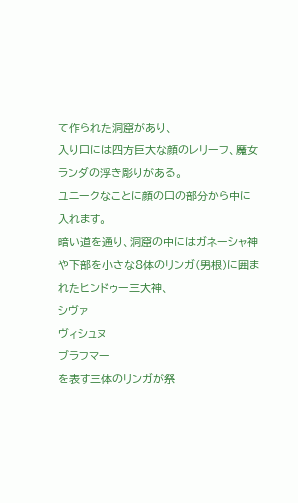て作られた洞窟があり、
入り口には四方巨大な顔のレリーフ、魔女ランダの浮き彫りがある。
ユニークなことに顔の口の部分から中に入れます。
暗い道を通り、洞窟の中にはガネーシャ神や下部を小さな8体のリンガ(男根)に囲まれたヒンドゥー三大神、
シヴァ
ヴィシュヌ
ブラフマー
を表す三体のリンガが祭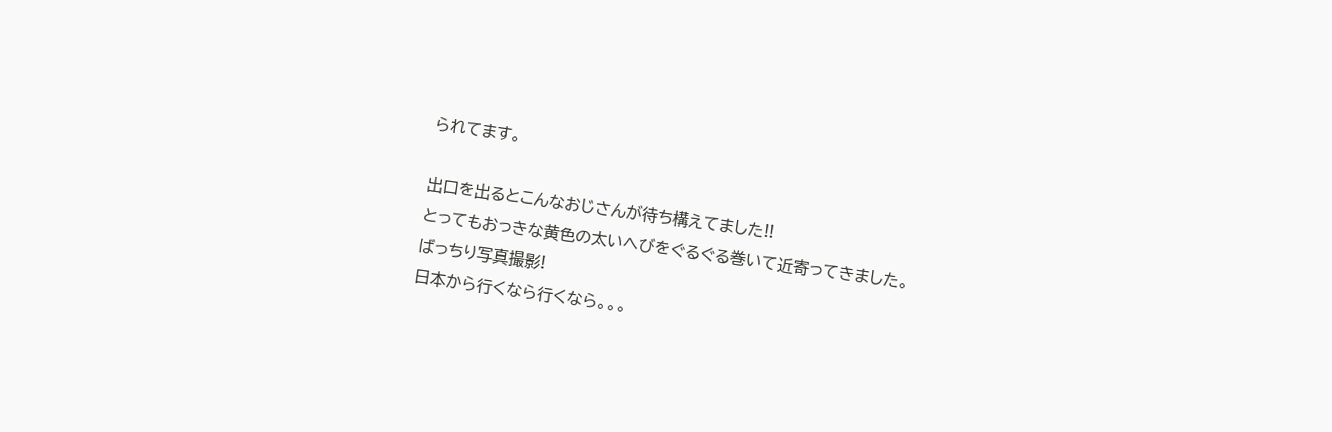られてます。

出口を出るとこんなおじさんが待ち構えてました!!
とってもおっきな黄色の太いへびをぐるぐる巻いて近寄ってきました。
ばっちり写真撮影!
日本から行くなら行くなら。。。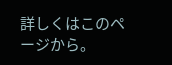詳しくはこのページから。